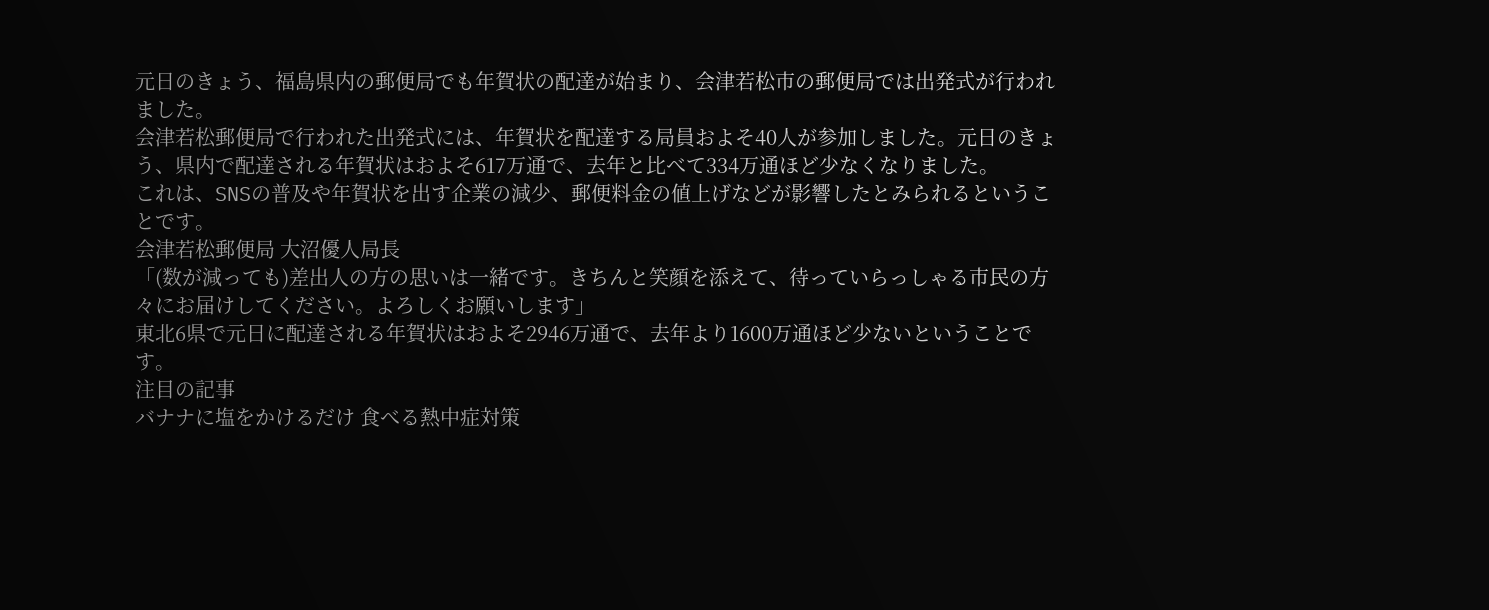元日のきょう、福島県内の郵便局でも年賀状の配達が始まり、会津若松市の郵便局では出発式が行われました。
会津若松郵便局で行われた出発式には、年賀状を配達する局員およそ40人が参加しました。元日のきょう、県内で配達される年賀状はおよそ617万通で、去年と比べて334万通ほど少なくなりました。
これは、SNSの普及や年賀状を出す企業の減少、郵便料金の値上げなどが影響したとみられるということです。
会津若松郵便局 大沼優人局長
「(数が減っても)差出人の方の思いは一緒です。きちんと笑顔を添えて、待っていらっしゃる市民の方々にお届けしてください。よろしくお願いします」
東北6県で元日に配達される年賀状はおよそ2946万通で、去年より1600万通ほど少ないということです。
注目の記事
バナナに塩をかけるだけ 食べる熱中症対策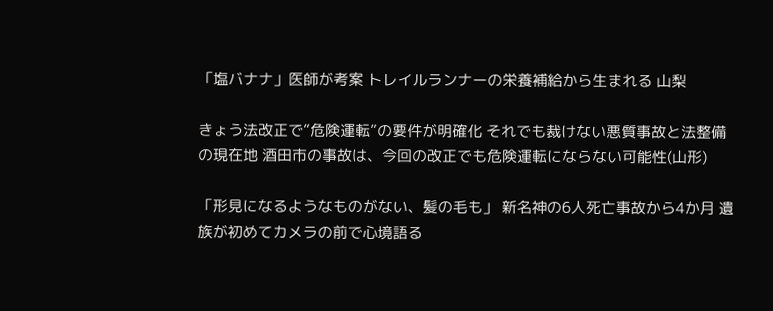「塩バナナ」医師が考案 トレイルランナーの栄養補給から生まれる 山梨

きょう法改正で”危険運転”の要件が明確化 それでも裁けない悪質事故と法整備の現在地 酒田市の事故は、今回の改正でも危険運転にならない可能性(山形)

「形見になるようなものがない、髪の毛も」 新名神の6人死亡事故から4か月 遺族が初めてカメラの前で心境語る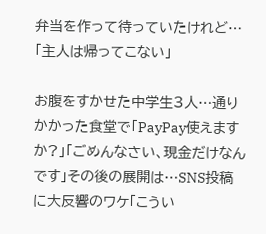弁当を作って待っていたけれど…「主人は帰ってこない」

お腹をすかせた中学生3人…通りかかった食堂で「PayPay使えますか?」「ごめんなさい、現金だけなんです」その後の展開は…SNS投稿に大反響のワケ「こうい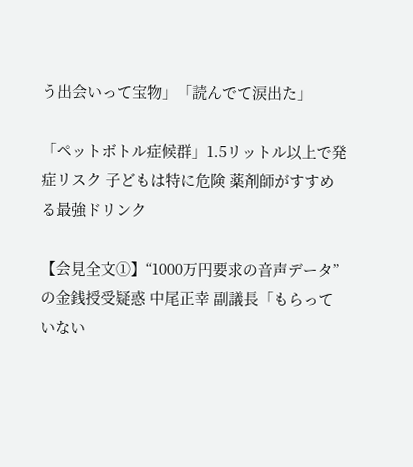う出会いって宝物」「読んでて涙出た」

「ペットボトル症候群」1.5リットル以上で発症リスク 子どもは特に危険 薬剤師がすすめる最強ドリンク

【会見全文①】“1000万円要求の音声データ” の金銭授受疑惑 中尾正幸 副議長「もらっていない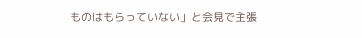ものはもらっていない」と会見で主張